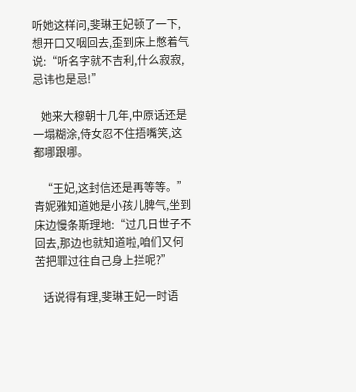听她这样问,斐琳王妃顿了一下,想开口又咽回去,歪到床上憋着气说:“听名字就不吉利,什么寂寂,忌讳也是忌!”

    她来大穆朝十几年,中原话还是一塌糊涂,侍女忍不住捂嘴笑,这都哪跟哪。

    “王妃,这封信还是再等等。”青妮雅知道她是小孩儿脾气,坐到床边慢条斯理地:“过几日世子不回去,那边也就知道啦,咱们又何苦把罪过往自己身上拦呢?”

    话说得有理,斐琳王妃一时语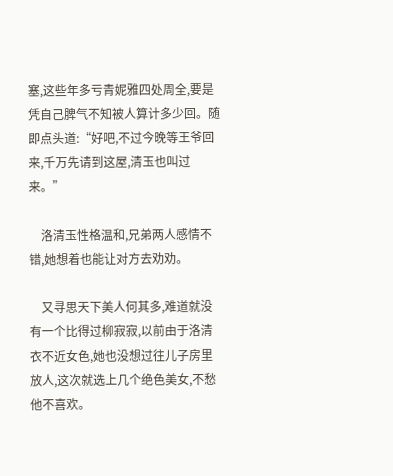塞,这些年多亏青妮雅四处周全,要是凭自己脾气不知被人算计多少回。随即点头道:“好吧,不过今晚等王爷回来,千万先请到这屋,清玉也叫过来。”

    洛清玉性格温和,兄弟两人感情不错,她想着也能让对方去劝劝。

    又寻思天下美人何其多,难道就没有一个比得过柳寂寂,以前由于洛清衣不近女色,她也没想过往儿子房里放人,这次就选上几个绝色美女,不愁他不喜欢。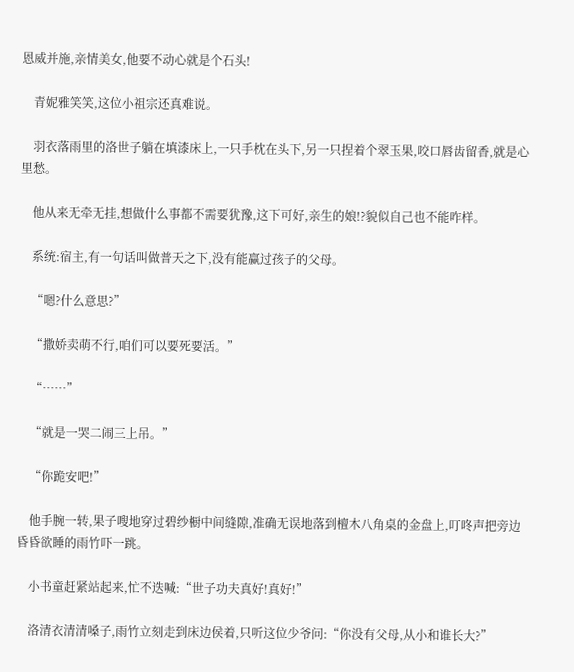恩威并施,亲情美女,他要不动心就是个石头!

    青妮雅笑笑,这位小祖宗还真难说。

    羽衣落雨里的洛世子躺在填漆床上,一只手枕在头下,另一只捏着个翠玉果,咬口唇齿留香,就是心里愁。

    他从来无牵无挂,想做什么事都不需要犹豫,这下可好,亲生的娘!?貌似自己也不能咋样。

    系统:宿主,有一句话叫做普天之下,没有能赢过孩子的父母。

    “嗯?什么意思?”

    “撒娇卖萌不行,咱们可以要死要活。”

    “……”

    “就是一哭二闹三上吊。”

    “你跪安吧!”

    他手腕一转,果子嗖地穿过碧纱橱中间缝隙,准确无误地落到檀木八角桌的金盘上,叮咚声把旁边昏昏欲睡的雨竹吓一跳。

    小书童赶紧站起来,忙不迭喊:“世子功夫真好!真好!”

    洛清衣清清嗓子,雨竹立刻走到床边侯着,只听这位少爷问:“你没有父母,从小和谁长大?”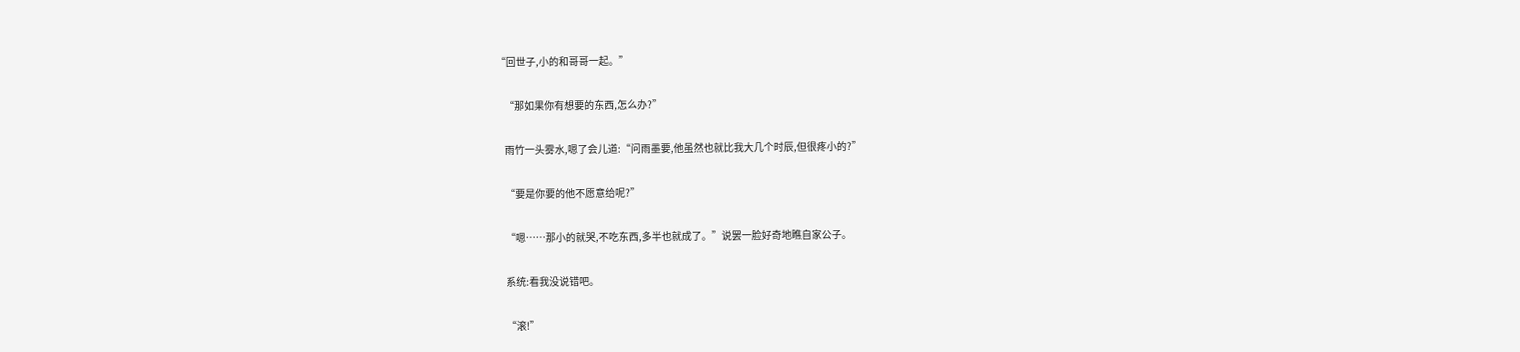“回世子,小的和哥哥一起。”

    “那如果你有想要的东西,怎么办?”

    雨竹一头雾水,嗯了会儿道:“问雨墨要,他虽然也就比我大几个时辰,但很疼小的?”

    “要是你要的他不愿意给呢?”

    “嗯……那小的就哭,不吃东西,多半也就成了。”说罢一脸好奇地瞧自家公子。

    系统:看我没说错吧。

    “滚!”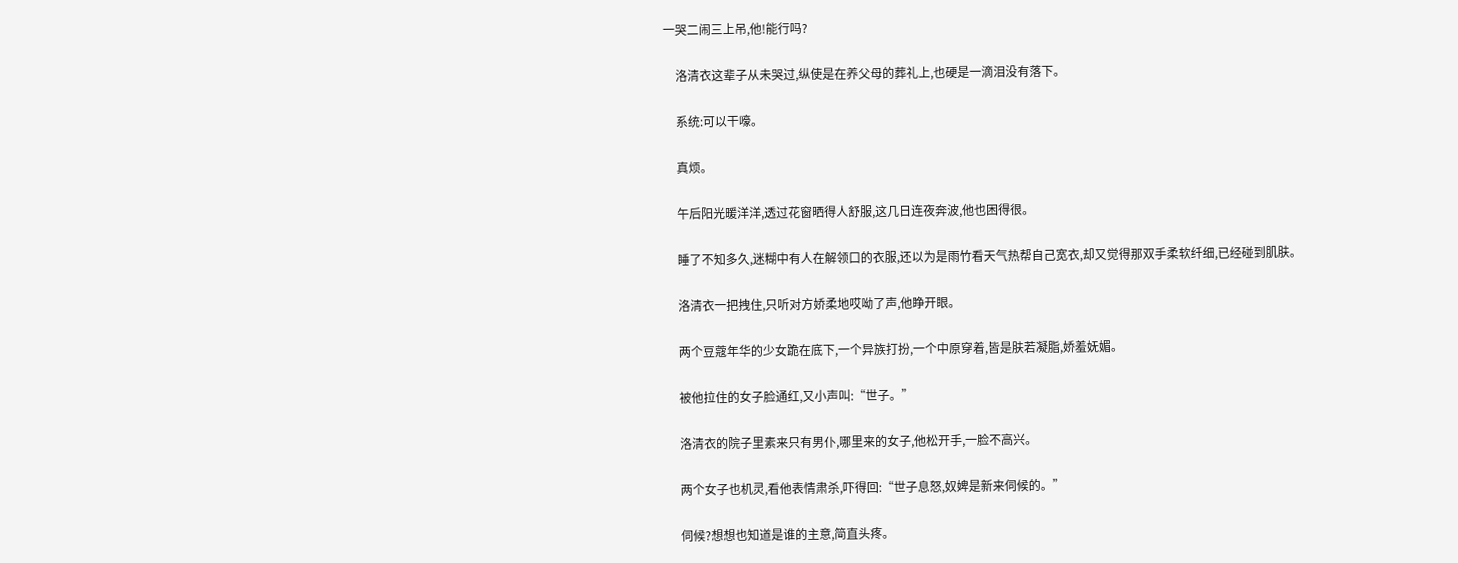一哭二闹三上吊,他!能行吗?

    洛清衣这辈子从未哭过,纵使是在养父母的葬礼上,也硬是一滴泪没有落下。

    系统:可以干嚎。

    真烦。

    午后阳光暖洋洋,透过花窗晒得人舒服,这几日连夜奔波,他也困得很。

    睡了不知多久,迷糊中有人在解领口的衣服,还以为是雨竹看天气热帮自己宽衣,却又觉得那双手柔软纤细,已经碰到肌肤。

    洛清衣一把拽住,只听对方娇柔地哎呦了声,他睁开眼。

    两个豆蔻年华的少女跪在底下,一个异族打扮,一个中原穿着,皆是肤若凝脂,娇羞妩媚。

    被他拉住的女子脸通红,又小声叫:“世子。”

    洛清衣的院子里素来只有男仆,哪里来的女子,他松开手,一脸不高兴。

    两个女子也机灵,看他表情肃杀,吓得回:“世子息怒,奴婢是新来伺候的。”

    伺候?想想也知道是谁的主意,简直头疼。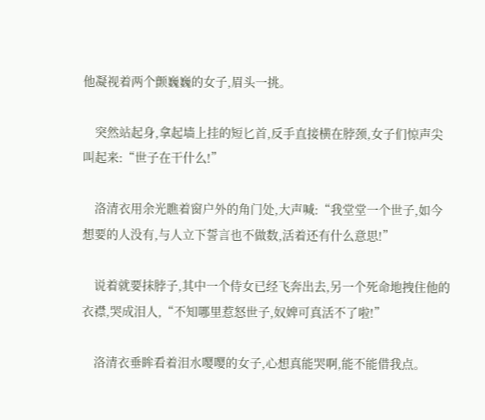他凝视着两个颤巍巍的女子,眉头一挑。

    突然站起身,拿起墙上挂的短匕首,反手直接横在脖颈,女子们惊声尖叫起来:“世子在干什么!”

    洛清衣用余光瞧着窗户外的角门处,大声喊:“我堂堂一个世子,如今想要的人没有,与人立下誓言也不做数,活着还有什么意思!”

    说着就要抹脖子,其中一个侍女已经飞奔出去,另一个死命地拽住他的衣襟,哭成泪人,“不知哪里惹怒世子,奴婢可真活不了啦!”

    洛清衣垂眸看着泪水嘤嘤的女子,心想真能哭啊,能不能借我点。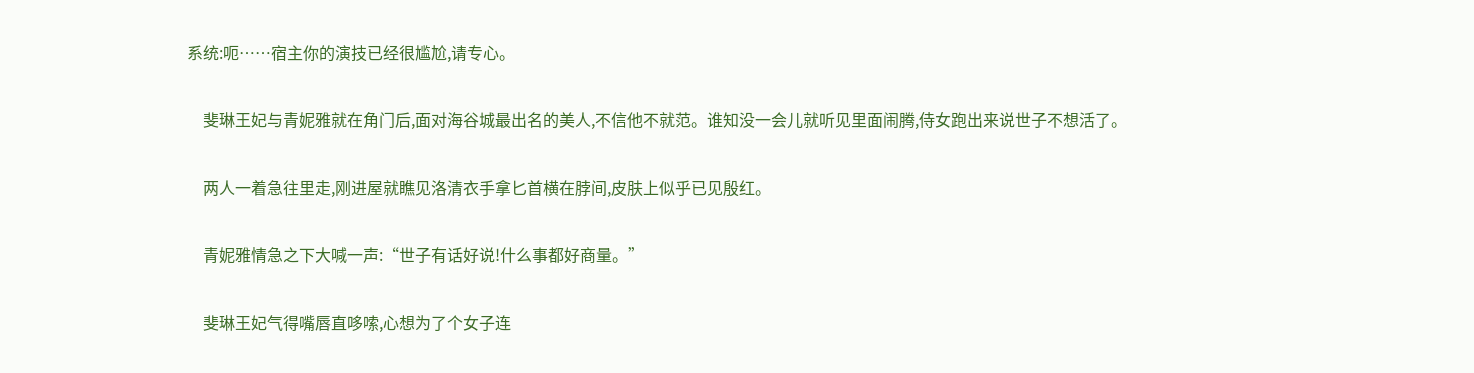系统:呃……宿主你的演技已经很尴尬,请专心。

    斐琳王妃与青妮雅就在角门后,面对海谷城最出名的美人,不信他不就范。谁知没一会儿就听见里面闹腾,侍女跑出来说世子不想活了。

    两人一着急往里走,刚进屋就瞧见洛清衣手拿匕首横在脖间,皮肤上似乎已见殷红。

    青妮雅情急之下大喊一声:“世子有话好说!什么事都好商量。”

    斐琳王妃气得嘴唇直哆嗦,心想为了个女子连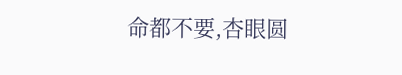命都不要,杏眼圆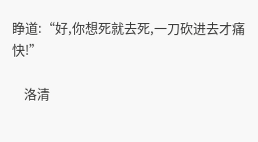睁道:“好,你想死就去死,一刀砍进去才痛快!”

    洛清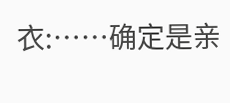衣:……确定是亲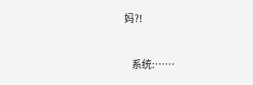妈?!

    系统:……